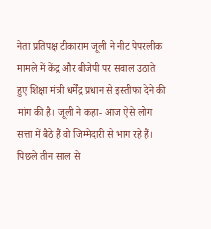नेता प्रतिपक्ष टीकाराम जूली ने नीट पेपरलीक मामले में केंद्र और बीजेपी पर सवाल उठाते हुए शिक्षा मंत्री धर्मेंद्र प्रधान से इस्तीफा देने की मांग की है। जूली ने कहा- आज ऐसे लोग सत्ता में बैठे हैं वो जिम्मेदारी से भाग रहे हैं। पिछले तीन साल से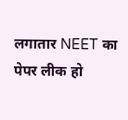लगातार NEET का पेपर लीक हो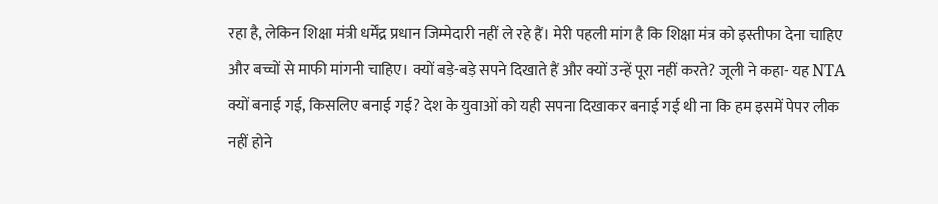रहा है, लेकिन शिक्षा मंत्री धर्मेंद्र प्रधान जिम्मेदारी नहीं ले रहे हैं। मेरी पहली मांग है कि शिक्षा मंत्र को इस्तीफा देना चाहिए और बच्चों से माफी मांगनी चाहिए। क्यों बड़े-बड़े सपने दिखाते हैं और क्यों उन्हें पूरा नहीं करते? जूली ने कहा- यह NTA क्यों बनाई गई, किसलिए बनाई गई? देश के युवाओं को यही सपना दिखाकर बनाई गई थी ना कि हम इसमें पेपर लीक नहीं होने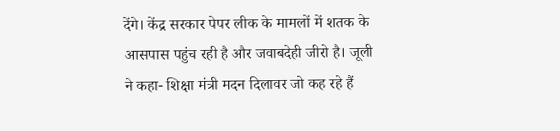देंगे। केंद्र सरकार पेपर लीक के मामलों में शतक के आसपास पहुंच रही है और जवाबदेही जीरो है। जूली ने कहा- शिक्षा मंत्री मदन दिलावर जो कह रहे हैं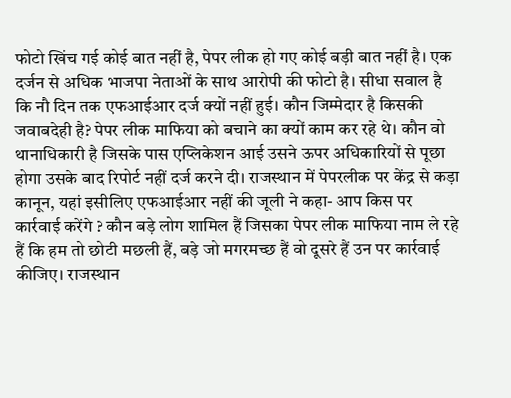फोटो खिंच गई कोई बात नहीं है, पेपर लीक हो गए कोई बड़ी बात नहीं है। एक दर्जन से अधिक भाजपा नेताओं के साथ आरोपी की फोटो है। सीधा सवाल है कि नौ दिन तक एफआईआर दर्ज क्यों नहीं हुई। कौन जिम्मेदार है किसकी जवाबदेही है? पेपर लीक माफिया को बचाने का क्यों काम कर रहे थे। कौन वो थानाधिकारी है जिसके पास एप्लिकेशन आई उसने ऊपर अधिकारियों से पूछा होगा उसके बाद रिपोर्ट नहीं दर्ज करने दी। राजस्थान में पेपरलीक पर केंद्र से कड़ा कानून, यहां इसीलिए एफआईआर नहीं की जूली ने कहा- आप किस पर कार्रवाई करेंगे ? कौन बड़े लोग शामिल हैं जिसका पेपर लीक माफिया नाम ले रहे हैं कि हम तो छोटी मछली हैं, बड़े जो मगरमच्छ हैं वो दूसरे हैं उन पर कार्रवाई कीजिए। राजस्थान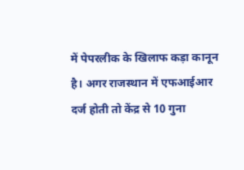में पेपरलीक के खिलाफ कड़ा कानून है। अगर राजस्थान में एफआईआर दर्ज होती तो केंद्र से 10 गुना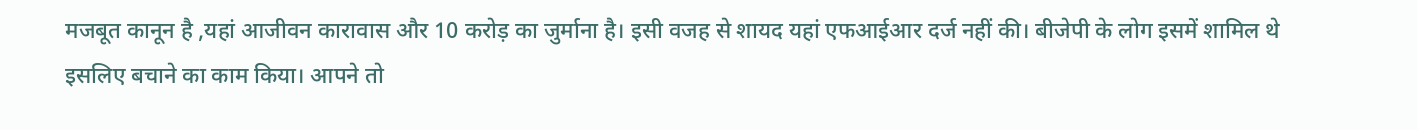मजबूत कानून है ,यहां आजीवन कारावास और 10 करोड़ का जुर्माना है। इसी वजह से शायद यहां एफआईआर दर्ज नहीं की। बीजेपी के लोग इसमें शामिल थे इसलिए बचाने का काम किया। आपने तो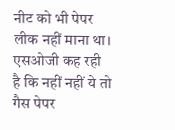नीट को भी पेपर लीक नहीं माना था। एसओजी कह रही है कि नहीं नहीं ये तो गैस पेपर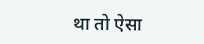था तो ऐसा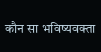कौन सा भविष्यवक्ता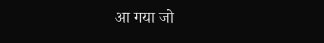आ गया जो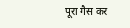पूरा गैस कर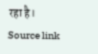रहा है।
Source link